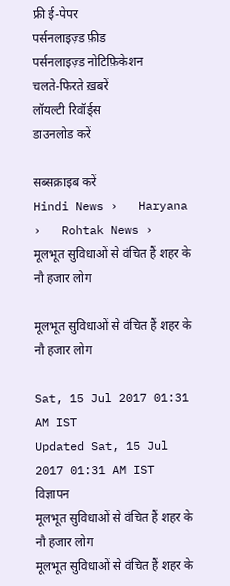फ्री ई-पेपर
पर्सनलाइज़्ड फ़ीड
पर्सनलाइज़्ड नोटिफ़िकेशन
चलते-फिरते ख़बरें
लॉयल्टी रिवॉर्ड्स
डाउनलोड करें

सब्सक्राइब करें
Hindi News ›   Haryana ›   Rohtak News ›   मूलभूत सुविधाओं से वंचित हैं शहर के नौ हजार लोग

मूलभूत सुविधाओं से वंचित हैं शहर के नौ हजार लोग

Sat, 15 Jul 2017 01:31 AM IST
Updated Sat, 15 Jul 2017 01:31 AM IST
विज्ञापन
मूलभूत सुविधाओं से वंचित हैं शहर के नौ हजार लोग
मूलभूत सुविधाओं से वंचित हैं शहर के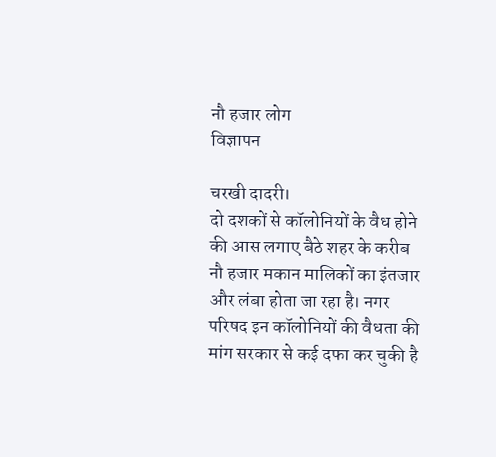नौ हजार लोग
विज्ञापन

चरखी दादरी।
दो दशकों से कॉलोनियों के वैध होने की आस लगाए बैठे शहर के करीब नौ हजार मकान मालिकों का इंतजार और लंबा होता जा रहा है। नगर परिषद इन कॉलोनियों की वैधता की मांग सरकार से कई दफा कर चुकी है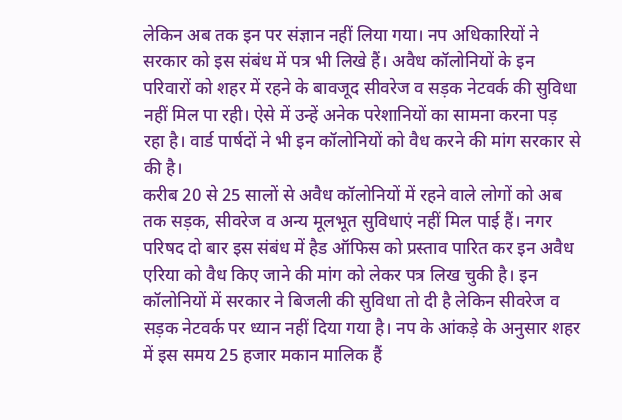लेकिन अब तक इन पर संज्ञान नहीं लिया गया। नप अधिकारियों ने सरकार को इस संबंध में पत्र भी लिखे हैं। अवैध कॉलोनियों के इन परिवारों को शहर में रहने के बावजूद सीवरेज व सड़क नेटवर्क की सुविधा नहीं मिल पा रही। ऐसे में उन्हें अनेक परेशानियों का सामना करना पड़ रहा है। वार्ड पार्षदों ने भी इन कॉलोनियों को वैध करने की मांग सरकार से की है।
करीब 20 से 25 सालों से अवैध कॉलोनियों में रहने वाले लोगों को अब तक सड़क, सीवरेज व अन्य मूलभूत सुविधाएं नहीं मिल पाई हैं। नगर परिषद दो बार इस संबंध में हैड ऑफिस को प्रस्ताव पारित कर इन अवैध एरिया को वैध किए जाने की मांग को लेकर पत्र लिख चुकी है। इन कॉलोनियों में सरकार ने बिजली की सुविधा तो दी है लेकिन सीवरेज व सड़क नेटवर्क पर ध्यान नहीं दिया गया है। नप के आंकड़े के अनुसार शहर में इस समय 25 हजार मकान मालिक हैं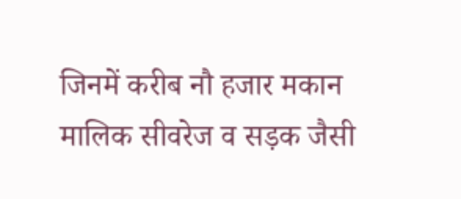जिनमें करीब नौ हजार मकान मालिक सीवरेज व सड़क जैसी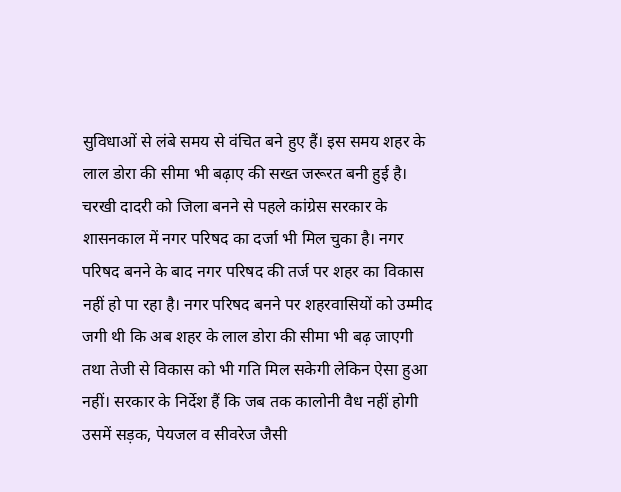सुविधाओं से लंबे समय से वंचित बने हुए हैं। इस समय शहर के लाल डोरा की सीमा भी बढ़ाए की सख्त जरूरत बनी हुई है। चरखी दादरी को जिला बनने से पहले कांग्रेस सरकार के शासनकाल में नगर परिषद का दर्जा भी मिल चुका है। नगर परिषद बनने के बाद नगर परिषद की तर्ज पर शहर का विकास नहीं हो पा रहा है। नगर परिषद बनने पर शहरवासियों को उम्मीद जगी थी कि अब शहर के लाल डोरा की सीमा भी बढ़ जाएगी तथा तेजी से विकास को भी गति मिल सकेगी लेकिन ऐसा हुआ नहीं। सरकार के निर्देश हैं कि जब तक कालोनी वैध नहीं होगी उसमें सड़क, पेयजल व सीवरेज जैसी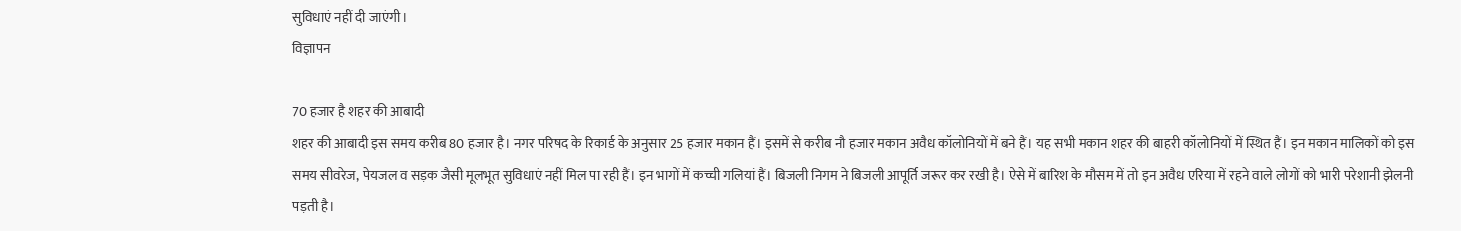सुविधाएं नहीं दी जाएंगी।
विज्ञापन

70 हजार है शहर की आबादी
शहर की आबादी इस समय करीब 80 हजार है। नगर परिषद के रिकार्ड के अनुसार 25 हजार मकान हैं। इसमें से करीब नौ हजार मकान अवैध कॉलोनियों में बने हैं। यह सभी मकान शहर की बाहरी कॉलोनियों में स्थित हैं। इन मकान मालिकों को इस समय सीवरेज, पेयजल व सड़क जैसी मूलभूत सुविधाएं नहीं मिल पा रही हैं। इन भागों में कच्ची गलियां हैं। बिजली निगम ने बिजली आपूर्ति जरूर कर रखी है। ऐसे में बारिश के मौसम में तो इन अवैध एरिया में रहने वाले लोगों को भारी परेशानी झेलनी पड़ती है।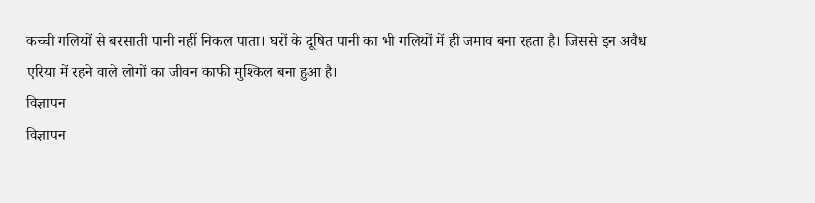कच्ची गलियों से बरसाती पानी नहीं निकल पाता। घरों के दूषित पानी का भी गलियों में ही जमाव बना रहता है। जिससे इन अवैध एरिया में रहने वाले लोगों का जीवन काफी मुश्किल बना हुआ है।
विज्ञापन
विज्ञापन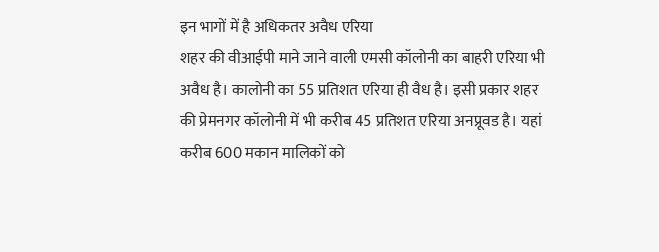इन भागों में है अधिकतर अवैध एरिया
शहर की वीआईपी माने जाने वाली एमसी कॉलोनी का बाहरी एरिया भी अवैध है। कालोनी का 55 प्रतिशत एरिया ही वैध है। इसी प्रकार शहर की प्रेमनगर कॉलोनी में भी करीब 45 प्रतिशत एरिया अनप्रूवड है। यहां करीब 600 मकान मालिकों को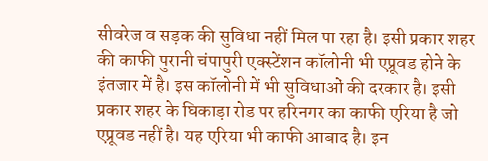सीवरेज व सड़क की सुविधा नहीं मिल पा रहा है। इसी प्रकार शहर की काफी पुरानी चंपापुरी एक्स्टेंशन कॉलोनी भी एप्रूवड होने के इंतजार में है। इस कॉलोनी में भी सुविधाओं की दरकार है। इसी प्रकार शहर के घिकाड़ा रोड पर हरिनगर का काफी एरिया है जो एप्रूवड नहीं है। यह एरिया भी काफी आबाद है। इन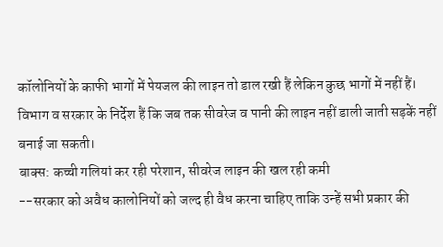कॉलोनियों के काफी भागों में पेयजल की लाइन तो डाल रखी हैं लेकिन कुछ भागों में नहीं हैं। विभाग व सरकार के निर्देश हैं कि जब तक सीवरेज व पानी की लाइन नहीं डाली जाती सड़कें नहीं बनाई जा सकती।
बाक्स: कच्ची गलियां कर रही परेशान, सीवरेज लाइन की खल रही कमी
--सरकार को अवैध कालोनियों को जल्द ही वैध करना चाहिए ताकि उन्हें सभी प्रकार की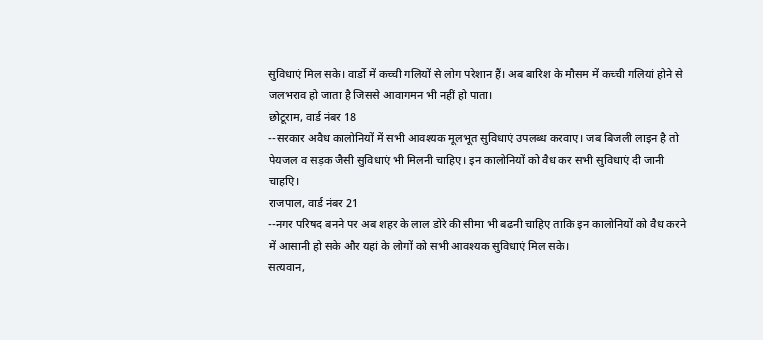सुविधाएं मिल सके। वार्डो में कच्ची गलियों से लोग परेशान हैं। अब बारिश के मौसम में कच्ची गलियां होने से जलभराव हो जाता है जिससे आवागमन भी नहीं हो पाता।
छोटूराम, वार्ड नंबर 18
--सरकार अवैध कालोनियों में सभी आवश्यक मूलभूत सुविधाएं उपलब्ध करवाए। जब बिजली लाइन है तो पेयजल व सड़क जैसी सुविधाएं भी मिलनी चाहिए। इन कालोनियों को वैध कर सभी सुविधाएं दी जानी चाहएि।
राजपाल, वार्ड नंबर 21
--नगर परिषद बनने पर अब शहर के लाल डोरे की सीमा भी बढनी चाहिए ताकि इन कालोनियों को वैध करने में आसानी हो सके और यहां के लोगों को सभी आवश्यक सुविधाएं मिल सके।
सत्यवान,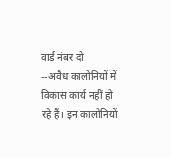वार्ड नंबर दो
--अवैध कालोनियों में विकास कार्य नहीं हो रहे हैं। इन कालोनियों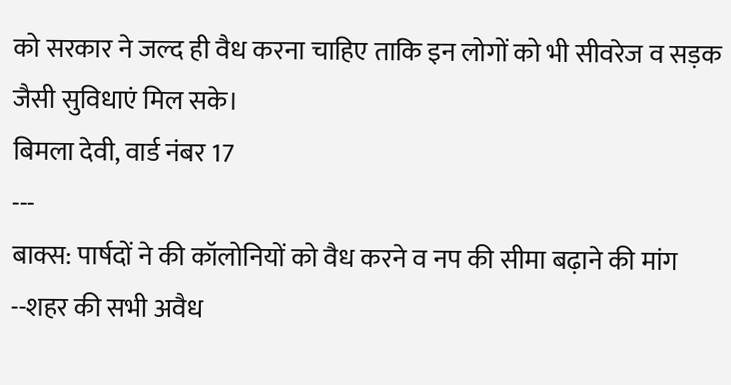को सरकार ने जल्द ही वैध करना चाहिए ताकि इन लोगों को भी सीवरेज व सड़क जैसी सुविधाएं मिल सके।
बिमला देवी, वार्ड नंबर 17
---
बाक्स: पार्षदों ने की कॉलोनियों को वैध करने व नप की सीमा बढ़ाने की मांग
--शहर की सभी अवैध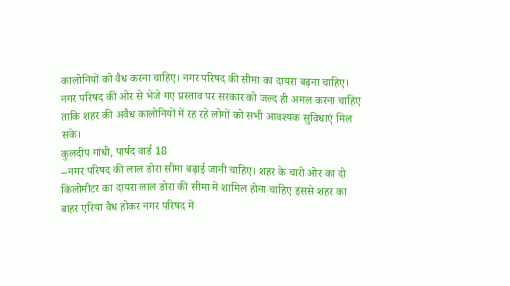कालोनियों को वैध करना चाहिए। नगर परिषद की सीमा का दायरा बढ़ना चाहिए। नगर परिषद की ओर से भेजे गए प्रस्ताव पर सरकार को जल्द ही अमल करना चाहिए ताकि शहर की अवैध कालोनियों में रह रहे लोगों को सभी आवश्यक सुविधाएं मिल सके।
कुलदीप गांधी, पार्षद वार्ड 18
--नगर परिषद की लाल डोरा सीमा बढ़ाई जानी चाहिए। शहर के चारो ओर का दो किलोमीटर का दायरा लाल डोरा की सीमा में शामिल होना चाहिए इससे शहर का बाहर एरिया वैध होकर नगर परिषद में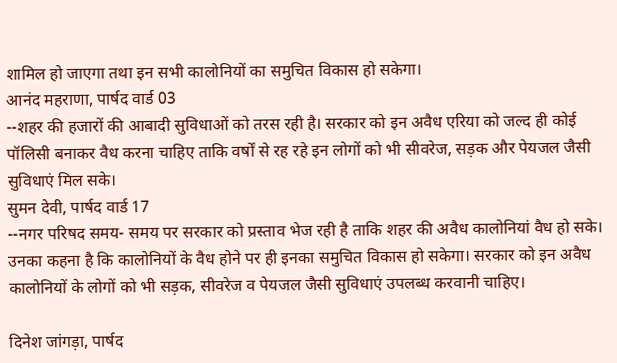शामिल हो जाएगा तथा इन सभी कालोनियों का समुचित विकास हो सकेगा।
आनंद महराणा, पार्षद वार्ड 03
--शहर की हजारों की आबादी सुविधाओं को तरस रही है। सरकार को इन अवैध एरिया को जल्द ही कोई पॉलिसी बनाकर वैध करना चाहिए ताकि वर्षों से रह रहे इन लोगों को भी सीवरेज, सड़क और पेयजल जैसी सुविधाएं मिल सके।
सुमन देवी, पार्षद वार्ड 17
--नगर परिषद समय- समय पर सरकार को प्रस्ताव भेज रही है ताकि शहर की अवैध कालोनियां वैध हो सके। उनका कहना है कि कालोनियों के वैध होने पर ही इनका समुचित विकास हो सकेगा। सरकार को इन अवैध कालोनियों के लोगों को भी सड़क, सीवरेज व पेयजल जैसी सुविधाएं उपलब्ध करवानी चाहिए।

दिनेश जांगड़ा, पार्षद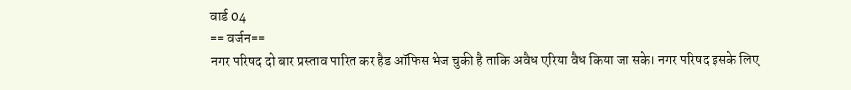वार्ड 04
== वर्जन==
नगर परिषद दो बार प्रस्ताव पारित कर हैड ऑफिस भेज चुकी है ताकि अवैध एरिया वैध किया जा सके। नगर परिषद इसके लिए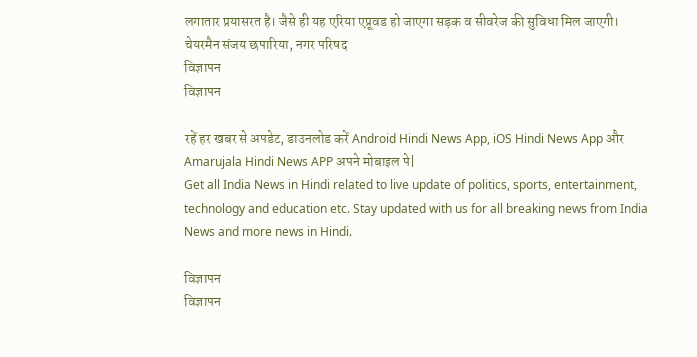लगातार प्रयासरत है। जैसे ही यह एरिया एप्रूवड हो जाएगा सड़क व सीवरेज की सुविधा मिल जाएगी।
चेयरमैन संजय छपारिया, नगर परिषद
विज्ञापन
विज्ञापन

रहें हर खबर से अपडेट, डाउनलोड करें Android Hindi News App, iOS Hindi News App और Amarujala Hindi News APP अपने मोबाइल पे|
Get all India News in Hindi related to live update of politics, sports, entertainment, technology and education etc. Stay updated with us for all breaking news from India News and more news in Hindi.

विज्ञापन
विज्ञापन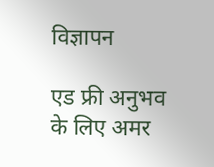विज्ञापन

एड फ्री अनुभव के लिए अमर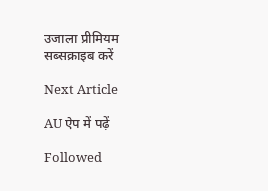उजाला प्रीमियम सब्सक्राइब करें

Next Article

AU ऐप में पढ़ें

Followed